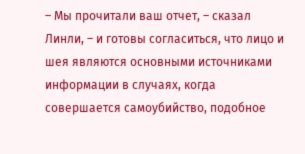– Мы прочитали ваш отчет, – сказал Линли, – и готовы согласиться, что лицо и шея являются основными источниками информации в случаях, когда совершается самоубийство, подобное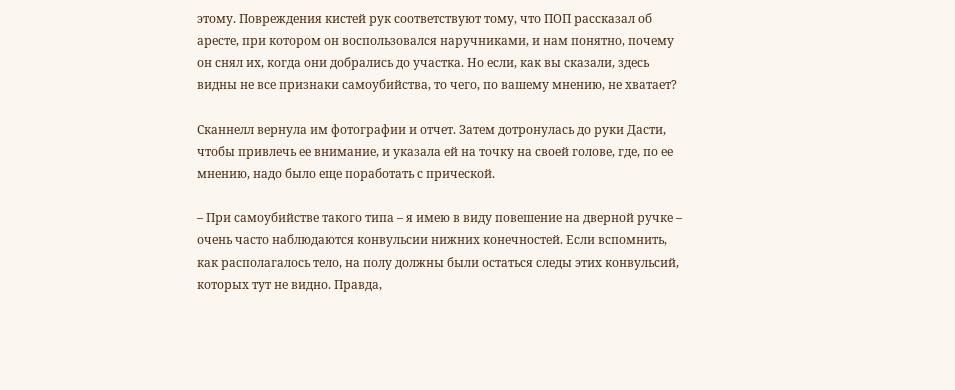этому. Повреждения кистей рук соответствуют тому, что ПОП рассказал об аресте, при котором он воспользовался наручниками, и нам понятно, почему он снял их, когда они добрались до участка. Но если, как вы сказали, здесь видны не все признаки самоубийства, то чего, по вашему мнению, не хватает?

Сканнелл вернула им фотографии и отчет. Затем дотронулась до руки Дасти, чтобы привлечь ее внимание, и указала ей на точку на своей голове, где, по ее мнению, надо было еще поработать с прической.

– При самоубийстве такого типа – я имею в виду повешение на дверной ручке – очень часто наблюдаются конвульсии нижних конечностей. Если вспомнить, как располагалось тело, на полу должны были остаться следы этих конвульсий, которых тут не видно. Правда,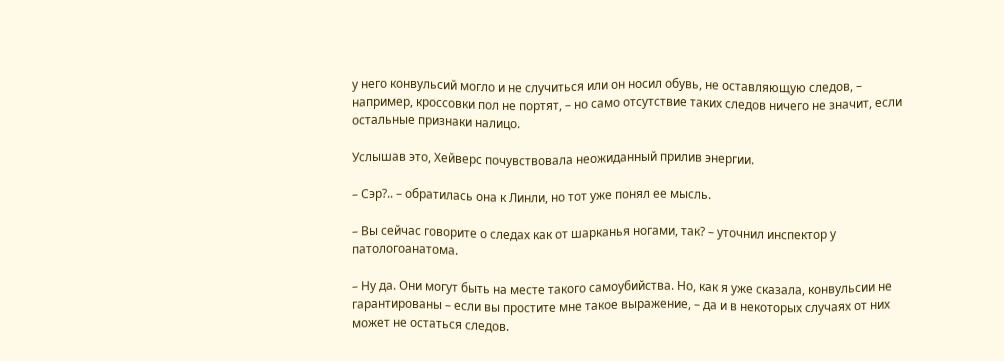у него конвульсий могло и не случиться или он носил обувь, не оставляющую следов, – например, кроссовки пол не портят, – но само отсутствие таких следов ничего не значит, если остальные признаки налицо.

Услышав это, Хейверс почувствовала неожиданный прилив энергии.

– Сэр?.. – обратилась она к Линли, но тот уже понял ее мысль.

– Вы сейчас говорите о следах как от шарканья ногами, так? – уточнил инспектор у патологоанатома.

– Ну да. Они могут быть на месте такого самоубийства. Но, как я уже сказала, конвульсии не гарантированы – если вы простите мне такое выражение, – да и в некоторых случаях от них может не остаться следов.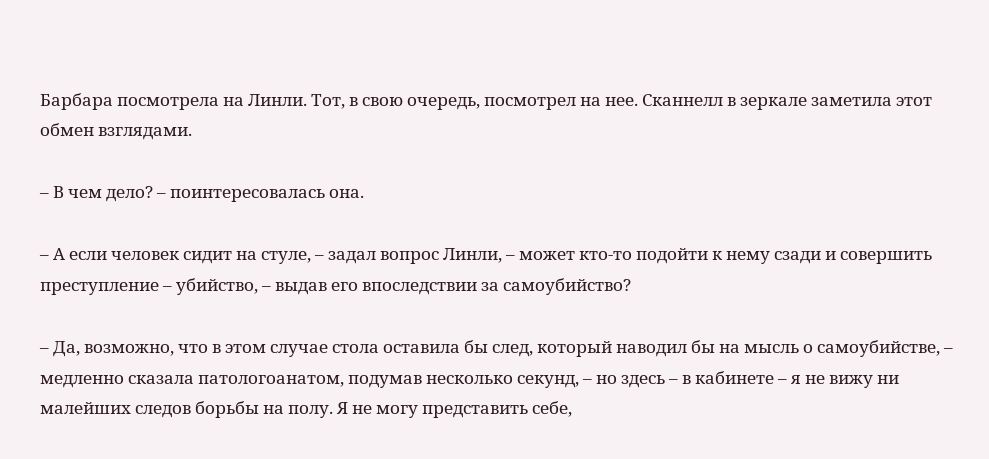Барбара посмотрела на Линли. Тот, в свою очередь, посмотрел на нее. Сканнелл в зеркале заметила этот обмен взглядами.

– В чем дело? – поинтересовалась она.

– А если человек сидит на стуле, – задал вопрос Линли, – может кто-то подойти к нему сзади и совершить преступление – убийство, – выдав его впоследствии за самоубийство?

– Да, возможно, что в этом случае стола оставила бы след, который наводил бы на мысль о самоубийстве, – медленно сказала патологоанатом, подумав несколько секунд, – но здесь – в кабинете – я не вижу ни малейших следов борьбы на полу. Я не могу представить себе,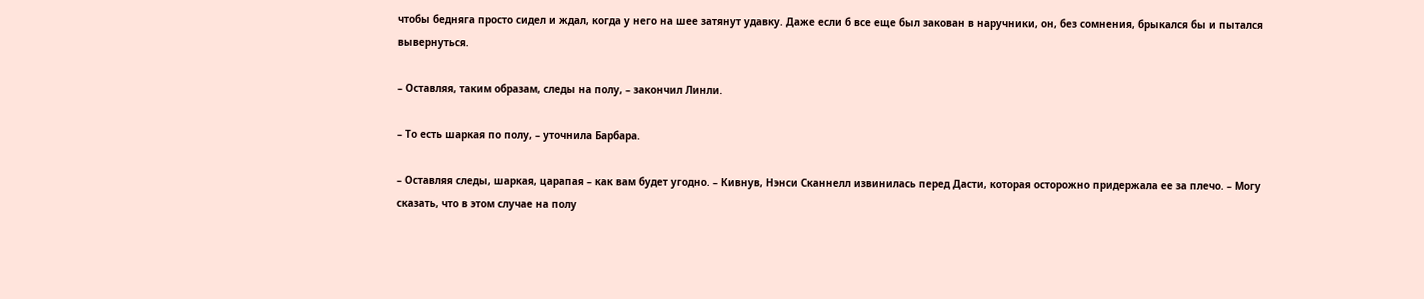чтобы бедняга просто сидел и ждал, когда у него на шее затянут удавку. Даже если б все еще был закован в наручники, он, без сомнения, брыкался бы и пытался вывернуться.

– Оставляя, таким образам, следы на полу, – закончил Линли.

– То есть шаркая по полу, – уточнила Барбара.

– Оставляя следы, шаркая, царапая – как вам будет угодно. – Кивнув, Нэнси Сканнелл извинилась перед Дасти, которая осторожно придержала ее за плечо. – Могу сказать, что в этом случае на полу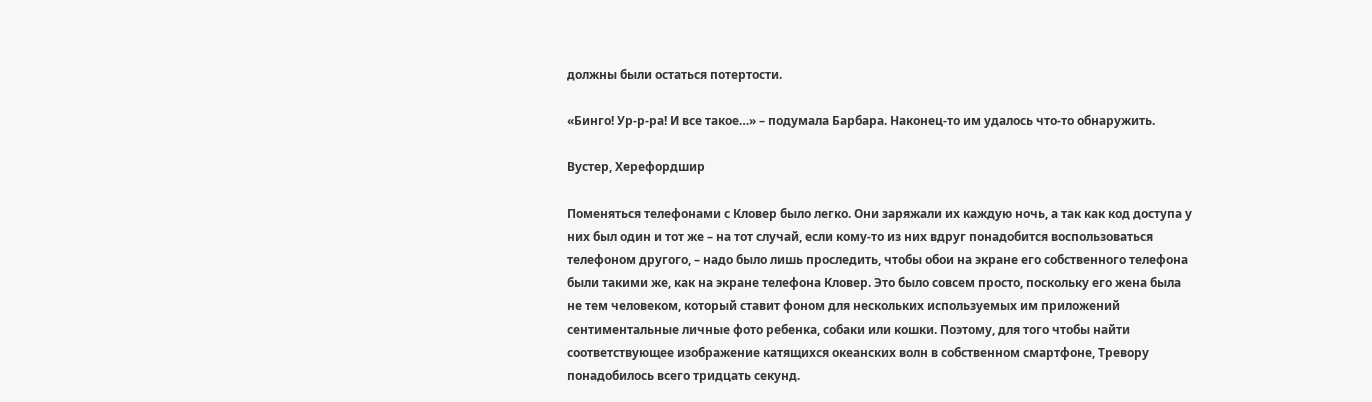должны были остаться потертости.

«Бинго! Ур-р-ра! И все такое…» – подумала Барбара. Наконец-то им удалось что-то обнаружить.

Вустер, Херефордшир

Поменяться телефонами с Кловер было легко. Они заряжали их каждую ночь, а так как код доступа у них был один и тот же – на тот случай, если кому-то из них вдруг понадобится воспользоваться телефоном другого, – надо было лишь проследить, чтобы обои на экране его собственного телефона были такими же, как на экране телефона Кловер. Это было совсем просто, поскольку его жена была не тем человеком, который ставит фоном для нескольких используемых им приложений сентиментальные личные фото ребенка, собаки или кошки. Поэтому, для того чтобы найти соответствующее изображение катящихся океанских волн в собственном смартфоне, Тревору понадобилось всего тридцать секунд.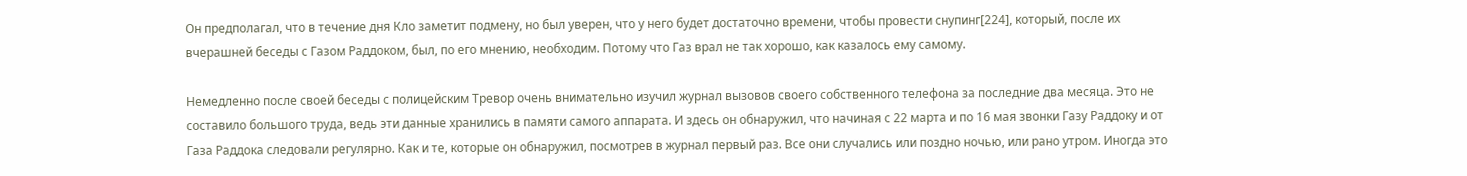Он предполагал, что в течение дня Кло заметит подмену, но был уверен, что у него будет достаточно времени, чтобы провести снупинг[224], который, после их вчерашней беседы с Газом Раддоком, был, по его мнению, необходим. Потому что Газ врал не так хорошо, как казалось ему самому.

Немедленно после своей беседы с полицейским Тревор очень внимательно изучил журнал вызовов своего собственного телефона за последние два месяца. Это не составило большого труда, ведь эти данные хранились в памяти самого аппарата. И здесь он обнаружил, что начиная с 22 марта и по 16 мая звонки Газу Раддоку и от Газа Раддока следовали регулярно. Как и те, которые он обнаружил, посмотрев в журнал первый раз. Все они случались или поздно ночью, или рано утром. Иногда это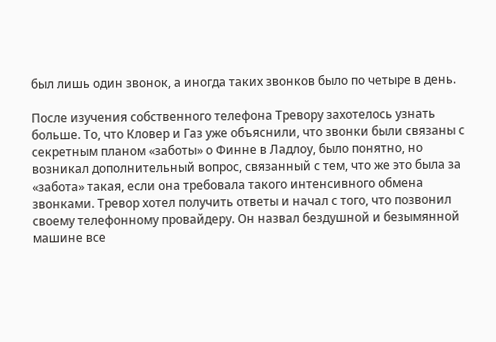был лишь один звонок, а иногда таких звонков было по четыре в день.

После изучения собственного телефона Тревору захотелось узнать больше. То, что Кловер и Газ уже объяснили, что звонки были связаны с секретным планом «заботы» о Финне в Ладлоу, было понятно, но возникал дополнительный вопрос, связанный с тем, что же это была за «забота» такая, если она требовала такого интенсивного обмена звонками. Тревор хотел получить ответы и начал с того, что позвонил своему телефонному провайдеру. Он назвал бездушной и безымянной машине все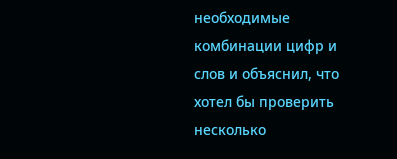необходимые комбинации цифр и слов и объяснил, что хотел бы проверить несколько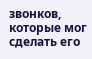звонков, которые мог сделать его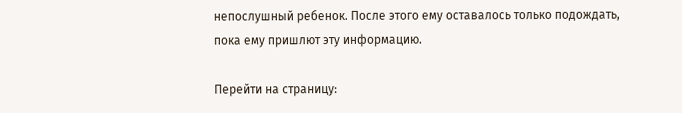непослушный ребенок. После этого ему оставалось только подождать, пока ему пришлют эту информацию.

Перейти на страницу: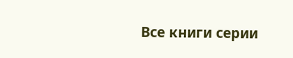Все книги серии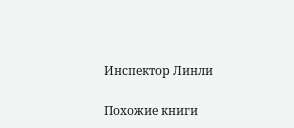Инспектор Линли

Похожие книги